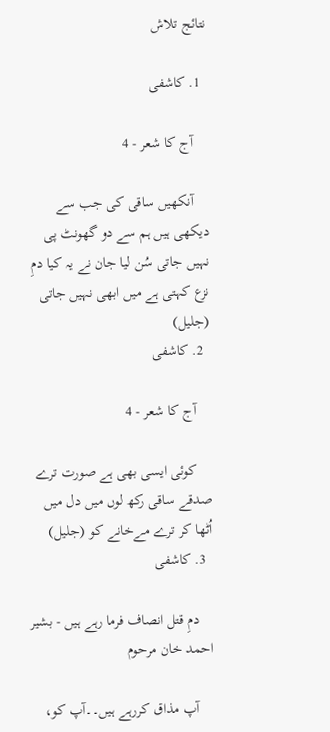نتائج تلاش

  1. کاشفی

    آج کا شعر - 4

    آنکھیں ساقی کی جب سے دیکھی ہیں ہم سے دو گھونٹ پی نہیں جاتی سُن لیا جان نے یہ کیا دمِ نزع کہتی ہے میں ابھی نہیں جاتی (جلیل)
  2. کاشفی

    آج کا شعر - 4

    کوئی ایسی بھی ہے صورت ترے صدقے ساقی رکھ لوں میں دل میں اُٹھا کر ترے مےخانے کو (جلیل)
  3. کاشفی

    دمِ قتل انصاف فرما رہے ہیں - بشیر احمد خان مرحوم

    آپ مذاق کررہے ہیں۔۔آپ کو،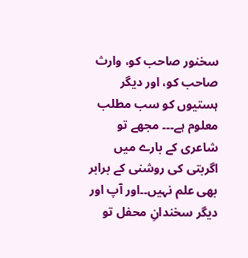سخنور صاحب کو، وارث صاحب کو، اور دیگر ہستیوں کو سب مطلب معلوم ہے۔۔۔ مجھے تو شاعری کے بارے میں اگربتی کی روشنی کے برابر بھی علم نہیں۔۔اور آپ اور دیگر سخندانِ محفل تو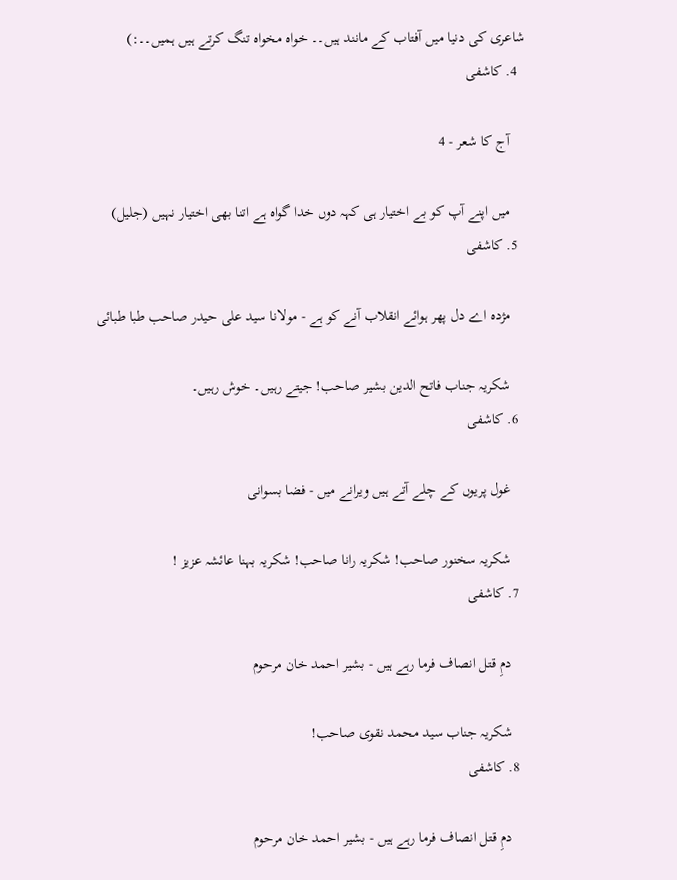شاعری کی دنیا میں آفتاب کے مانند ہیں۔۔ خواہ مخواہ تنگ کرتے ہیں ہمیں۔۔:)
  4. کاشفی

    آج کا شعر - 4

    میں اپنے آپ کو بے اختیار ہی کہہ دوں خدا گواہ ہے اتنا بھی اختیار نہیں (جلیل)
  5. کاشفی

    مژدہ اے دل پھر ہوائے انقلاب آنے کو ہے - مولانا سید علی حیدر صاحب طبا طبائی

    شکریہ جناب فاتح الدین بشیر صاحب! جیتے رہیں۔ خوش رہیں۔
  6. کاشفی

    غول پریوں کے چلے آتے ہیں ویرانے میں - فضا بسوانی

    شکریہ سخنور صاحب! شکریہ رانا صاحب! شکریہ بہنا عائشہ عزیز !
  7. کاشفی

    دمِ قتل انصاف فرما رہے ہیں - بشیر احمد خان مرحوم

    شکریہ جناب سید محمد نقوی صاحب!
  8. کاشفی

    دمِ قتل انصاف فرما رہے ہیں - بشیر احمد خان مرحوم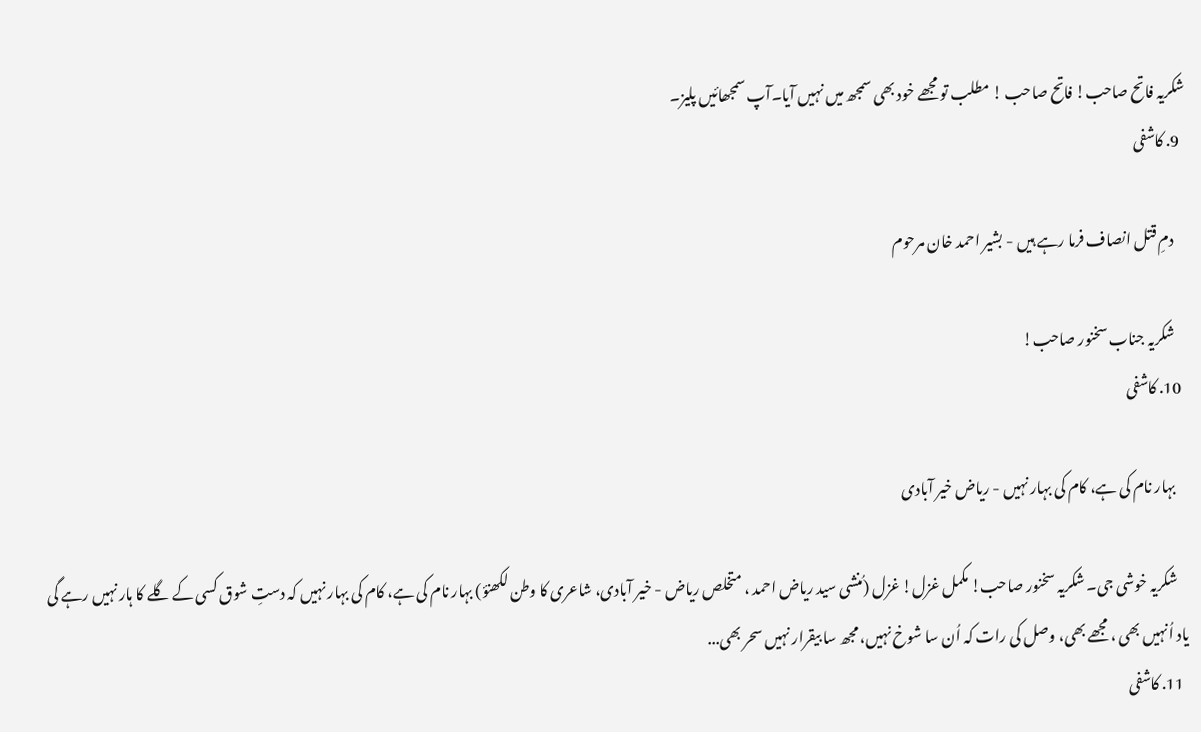شکریہ فاتح صاحب! فاتح صاحب ! مطلب تو مجھے خود بھی سمجھ میں نہیں آیا۔آپ سمجھائیں پلیز۔
  9. کاشفی

    دمِ قتل انصاف فرما رہے ہیں - بشیر احمد خان مرحوم

    شکریہ جناب سخنور صاحب!
  10. کاشفی

    بہار نام کی ہے، کام کی بہار نہیں - ریاض خیر آبادی

    شکریہ خوشی جی۔ شکریہ سخنور صاحب! مکمل غزل! غزل (مُنشی سید ریاض احمد ، متخلص ریاض - خیر آبادی، شاعری کا وطن لکھنؤ) بہار نام کی ہے، کام کی بہار نہیں کہ دستِ شوق کسی کے گلے کا ہار نہیں رہے گی یاد اُنہیں بھی ، مجھے بھی، وصل کی رات کہ اُن سا شوخ نہیں، مجھ سا بیقرار نہیں سحر بھی...
  11. کاشفی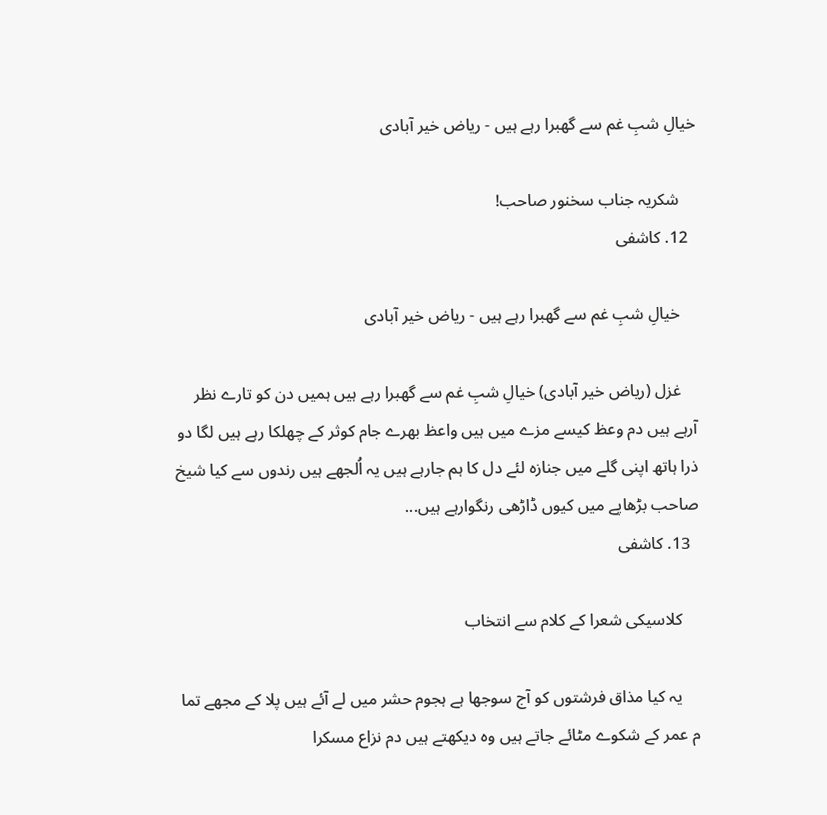خیالِ شبِ غم سے گھبرا رہے ہیں - ریاض خیر آبادی

    شکریہ جناب سخنور صاحب!
  12. کاشفی

    خیالِ شبِ غم سے گھبرا رہے ہیں - ریاض خیر آبادی

    غزل (ریاض خیر آبادی) خیالِ شبِ غم سے گھبرا رہے ہیں ہمیں دن کو تارے نظر آرہے ہیں دم وعظ کیسے مزے میں ہیں واعظ بھرے جام کوثر کے چھلکا رہے ہیں لگا دو ذرا ہاتھ اپنی گلے میں جنازہ لئے دل کا ہم جارہے ہیں یہ اُلجھے ہیں رندوں سے کیا شیخ صاحب بڑھاپے میں کیوں ڈاڑھی رنگوارہے ہیں...
  13. کاشفی

    کلاسیکی شعرا کے کلام سے انتخاب

    یہ کیا مذاق فرشتوں کو آج سوجھا ہے ہجوم حشر میں لے آئے ہیں پلا کے مجھے تما م عمر کے شکوے مٹائے جاتے ہیں وہ دیکھتے ہیں دم نزاع مسکرا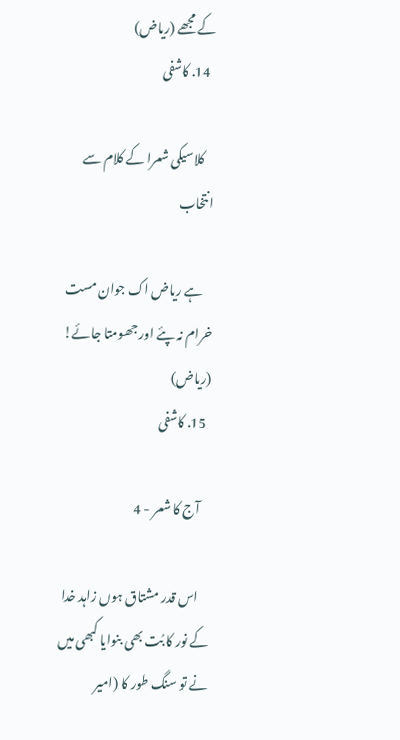کے مجھے (ریاض)
  14. کاشفی

    کلاسیکی شعرا کے کلام سے انتخاب

    ہے ریاض اک جوان مست خرام نہ پئے اور جھومتا جائے! (ریاض)
  15. کاشفی

    آج کا شعر - 4

    اس قدر مشتاق ہوں زاہد خدا کے نور کا بُت بھی بنوایا کبھی میں نے تو سنگ طور کا (امیر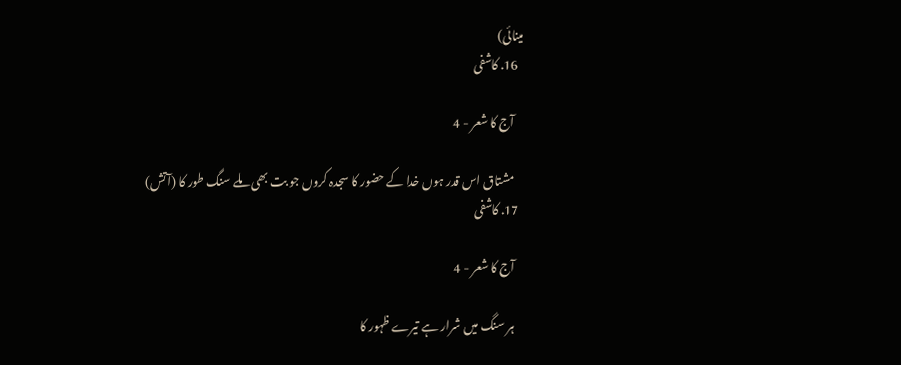مینائی)
  16. کاشفی

    آج کا شعر - 4

    مشتاق اس قدر ہوں خدا کے حضور کا سجدہ کروں جو بت بھی ملے سنگ طور کا (آتش)
  17. کاشفی

    آج کا شعر - 4

    ہر سنگ میں شرار ہے تیرے ظہور کا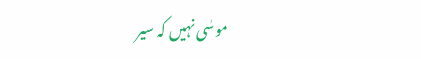موسٰی نہیں کہ سیر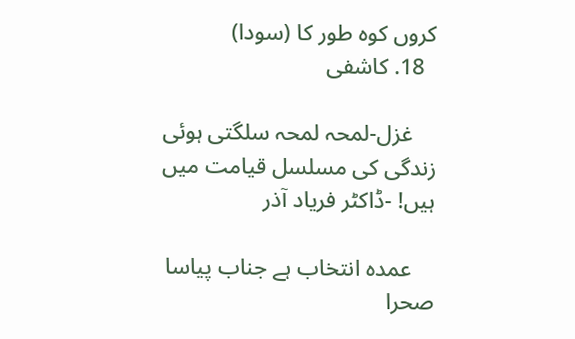کروں کوہ طور کا (سودا)
  18. کاشفی

    غزل-لمحہ لمحہ سلگتی ہوئی زندگی کی مسلسل قیامت میں ہیں! -ڈاکٹر فریاد آذر

    عمدہ انتخاب ہے جناب پیاسا صحرا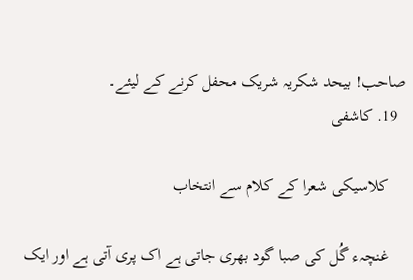صاحب! بیحد شکریہ شریک محفل کرنے کے لیئے۔
  19. کاشفی

    کلاسیکی شعرا کے کلام سے انتخاب

    غنچہء گُل کی صبا گود بھری جاتی ہے اک پری آتی ہے اور ایک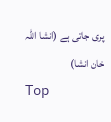پری جاتی ہے (انشا اللہ خان انشا)
Top